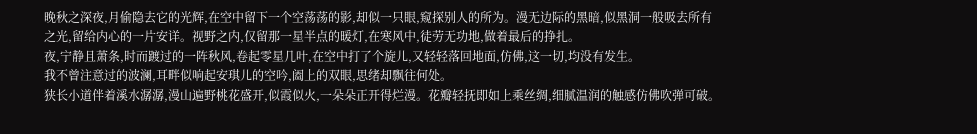晚秋之深夜,月偷隐去它的光辉,在空中留下一个空荡荡的影,却似一只眼,窥探别人的所为。漫无边际的黑暗,似黑洞一般吸去所有之光,留给内心的一片安详。视野之内,仅留那一星半点的暖灯,在寒风中,徒劳无功地,做着最后的挣扎。
夜,宁静且萧条,时而踱过的一阵秋风,卷起零星几叶,在空中打了个旋儿,又轻轻落回地面,仿佛,这一切,均没有发生。
我不曾注意过的波澜,耳畔似响起安琪儿的空吟,阖上的双眼,思绪却飘往何处。
狭长小道伴着溪水潺潺,漫山遍野桃花盛开,似霞似火,一朵朵正开得烂漫。花瓣轻抚即如上乘丝绸,细腻温润的触感仿佛吹弹可破。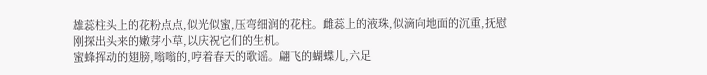雄蕊柱头上的花粉点点,似光似蜜,压弯细润的花柱。雌蕊上的液珠,似滴向地面的沉重,抚慰刚探出头来的嫩芽小草,以庆祝它们的生机。
蜜蜂挥动的翅膀,嗡嗡的,哼着春天的歌谣。翩飞的蝴蝶儿,六足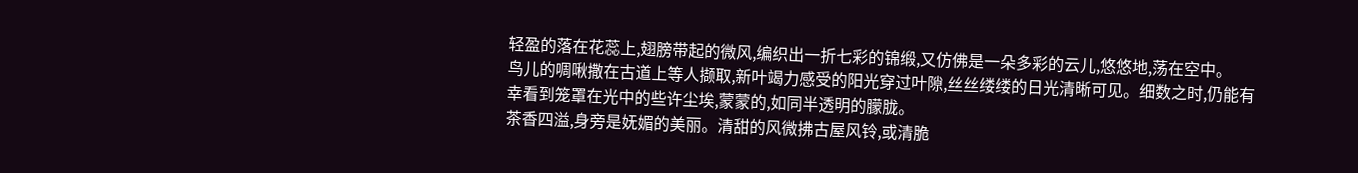轻盈的落在花蕊上,翅膀带起的微风,编织出一折七彩的锦缎,又仿佛是一朵多彩的云儿,悠悠地,荡在空中。
鸟儿的啁啾撒在古道上等人撷取,新叶竭力感受的阳光穿过叶隙,丝丝缕缕的日光清晰可见。细数之时,仍能有幸看到笼罩在光中的些许尘埃,蒙蒙的,如同半透明的朦胧。
茶香四溢,身旁是妩媚的美丽。清甜的风微拂古屋风铃,或清脆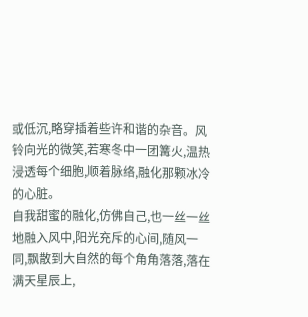或低沉,略穿插着些许和谐的杂音。风铃向光的微笑,若寒冬中一团篝火,温热浸透每个细胞,顺着脉络,融化那颗冰冷的心脏。
自我甜蜜的融化,仿佛自己,也一丝一丝地融入风中,阳光充斥的心间,随风一同,飘散到大自然的每个角角落落,落在满天星辰上,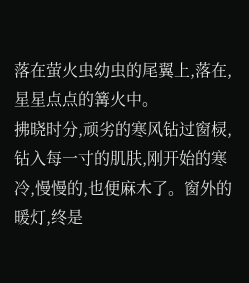落在萤火虫幼虫的尾翼上,落在,星星点点的篝火中。
拂晓时分,顽劣的寒风钻过窗棂,钻入每一寸的肌肤,刚开始的寒冷,慢慢的,也便麻木了。窗外的暖灯,终是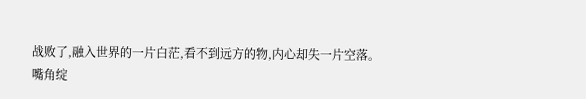战败了,融入世界的一片白茫,看不到远方的物,内心却失一片空落。
嘴角绽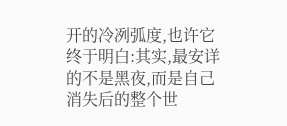开的冷冽弧度,也许它终于明白:其实,最安详的不是黑夜,而是自己消失后的整个世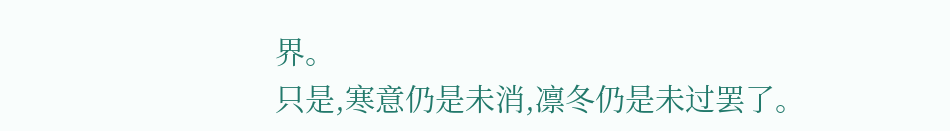界。
只是,寒意仍是未消,凛冬仍是未过罢了。